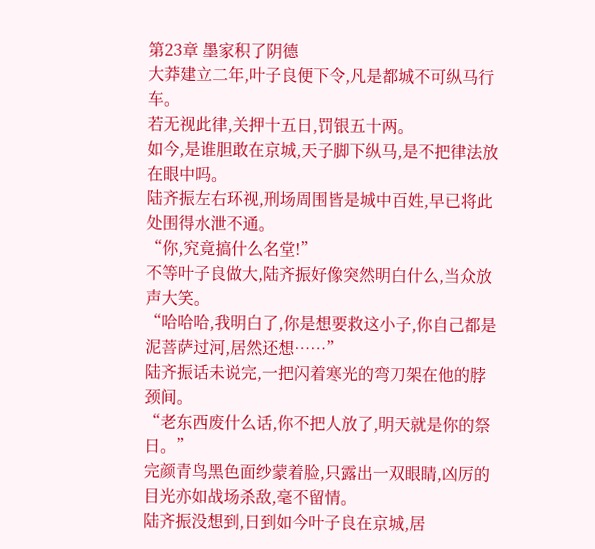第23章 墨家积了阴德
大莽建立二年,叶子良便下令,凡是都城不可纵马行车。
若无视此律,关押十五日,罚银五十两。
如今,是谁胆敢在京城,天子脚下纵马,是不把律法放在眼中吗。
陆齐振左右环视,刑场周围皆是城中百姓,早已将此处围得水泄不通。
“你,究竟搞什么名堂!”
不等叶子良做大,陆齐振好像突然明白什么,当众放声大笑。
“哈哈哈,我明白了,你是想要救这小子,你自己都是泥菩萨过河,居然还想……”
陆齐振话未说完,一把闪着寒光的弯刀架在他的脖颈间。
“老东西废什么话,你不把人放了,明天就是你的祭日。”
完颜青鸟黑色面纱蒙着脸,只露出一双眼睛,凶厉的目光亦如战场杀敌,毫不留情。
陆齐振没想到,日到如今叶子良在京城,居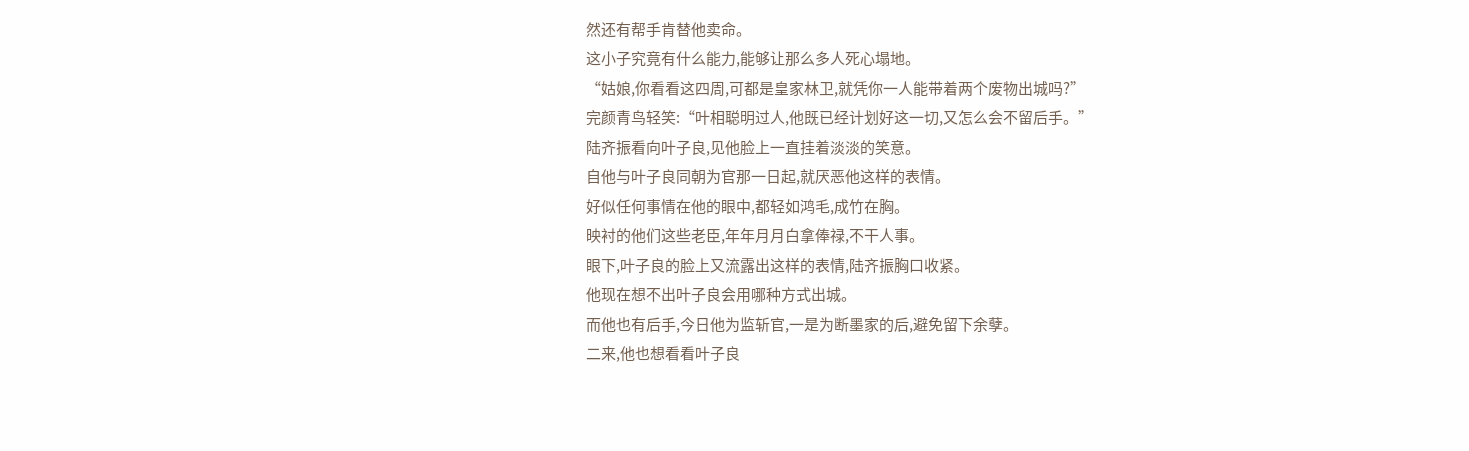然还有帮手肯替他卖命。
这小子究竟有什么能力,能够让那么多人死心塌地。
“姑娘,你看看这四周,可都是皇家林卫,就凭你一人能带着两个废物出城吗?”
完颜青鸟轻笑:“叶相聪明过人,他既已经计划好这一切,又怎么会不留后手。”
陆齐振看向叶子良,见他脸上一直挂着淡淡的笑意。
自他与叶子良同朝为官那一日起,就厌恶他这样的表情。
好似任何事情在他的眼中,都轻如鸿毛,成竹在胸。
映衬的他们这些老臣,年年月月白拿俸禄,不干人事。
眼下,叶子良的脸上又流露出这样的表情,陆齐振胸口收紧。
他现在想不出叶子良会用哪种方式出城。
而他也有后手,今日他为监斩官,一是为断墨家的后,避免留下余孽。
二来,他也想看看叶子良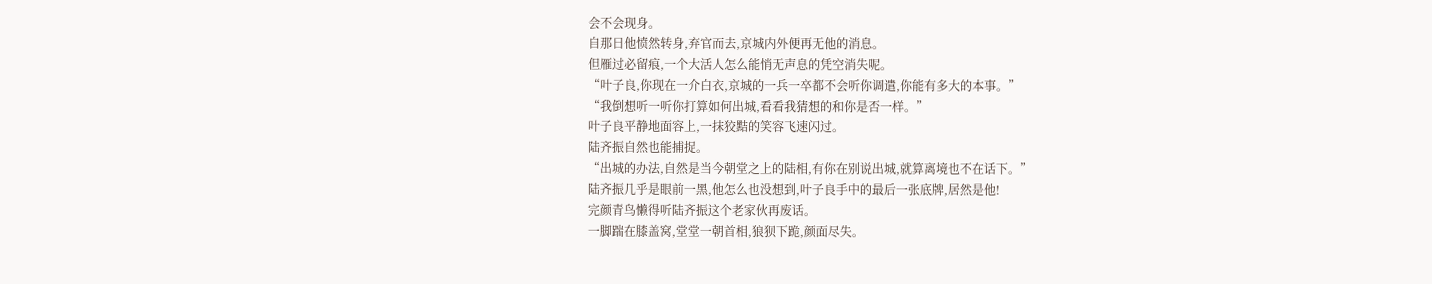会不会现身。
自那日他愤然转身,弃官而去,京城内外便再无他的消息。
但雁过必留痕,一个大活人怎么能悄无声息的凭空消失呢。
“叶子良,你现在一介白衣,京城的一兵一卒都不会听你调遣,你能有多大的本事。”
“我倒想听一听你打算如何出城,看看我猜想的和你是否一样。”
叶子良平静地面容上,一抹狡黠的笑容飞速闪过。
陆齐振自然也能捕捉。
“出城的办法,自然是当今朝堂之上的陆相,有你在别说出城,就算离境也不在话下。”
陆齐振几乎是眼前一黑,他怎么也没想到,叶子良手中的最后一张底牌,居然是他!
完颜青鸟懒得听陆齐振这个老家伙再废话。
一脚踹在膝盖窝,堂堂一朝首相,狼狈下跪,颜面尽失。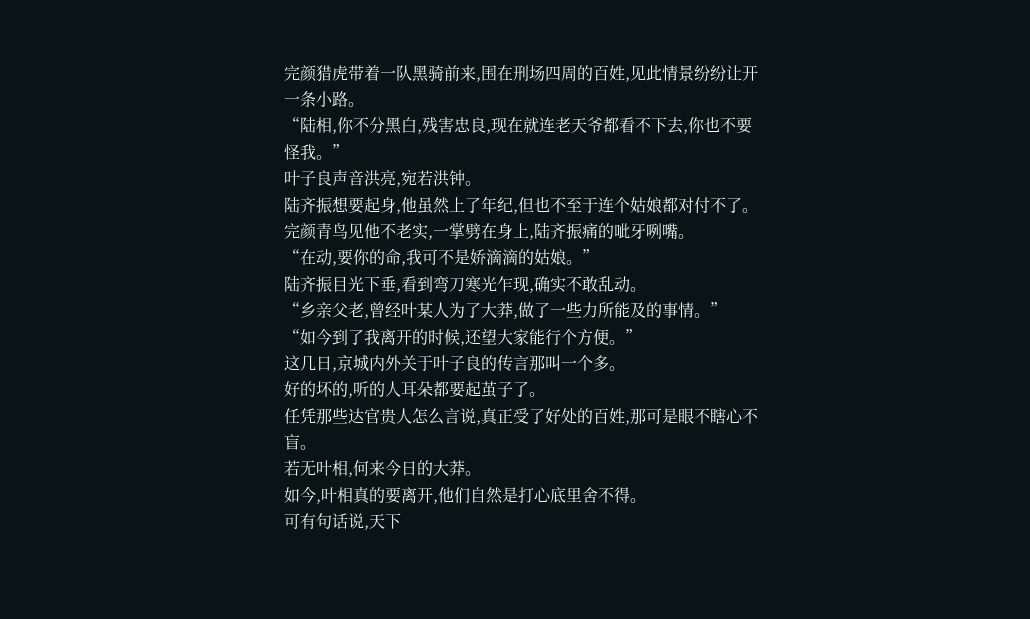完颜猎虎带着一队黑骑前来,围在刑场四周的百姓,见此情景纷纷让开一条小路。
“陆相,你不分黑白,残害忠良,现在就连老天爷都看不下去,你也不要怪我。”
叶子良声音洪亮,宛若洪钟。
陆齐振想要起身,他虽然上了年纪,但也不至于连个姑娘都对付不了。
完颜青鸟见他不老实,一掌劈在身上,陆齐振痛的呲牙咧嘴。
“在动,要你的命,我可不是娇滴滴的姑娘。”
陆齐振目光下垂,看到弯刀寒光乍现,确实不敢乱动。
“乡亲父老,曾经叶某人为了大莽,做了一些力所能及的事情。”
“如今到了我离开的时候,还望大家能行个方便。”
这几日,京城内外关于叶子良的传言那叫一个多。
好的坏的,听的人耳朵都要起茧子了。
任凭那些达官贵人怎么言说,真正受了好处的百姓,那可是眼不瞎心不盲。
若无叶相,何来今日的大莽。
如今,叶相真的要离开,他们自然是打心底里舍不得。
可有句话说,天下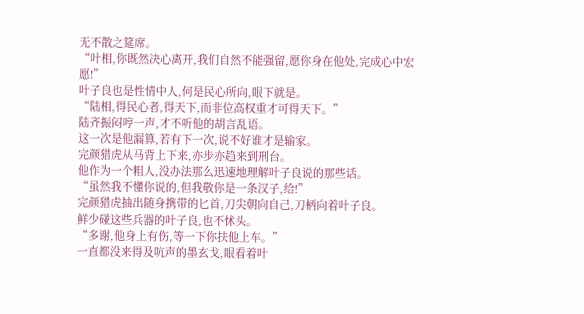无不散之筵席。
“叶相,你既然决心离开,我们自然不能强留,愿你身在他处,完成心中宏愿!”
叶子良也是性情中人,何是民心所向,眼下就是。
“陆相,得民心者,得天下,而非位高权重才可得天下。”
陆齐振闷哼一声,才不听他的胡言乱语。
这一次是他漏算,若有下一次,说不好谁才是输家。
完颜猎虎从马背上下来,亦步亦趋来到刑台。
他作为一个粗人,没办法那么迅速地理解叶子良说的那些话。
“虽然我不懂你说的,但我敬你是一条汉子,给!”
完颜猎虎抽出随身携带的匕首,刀尖朝向自己,刀柄向着叶子良。
鲜少碰这些兵器的叶子良,也不怵头。
“多谢,他身上有伤,等一下你扶他上车。”
一直都没来得及吭声的墨玄戈,眼看着叶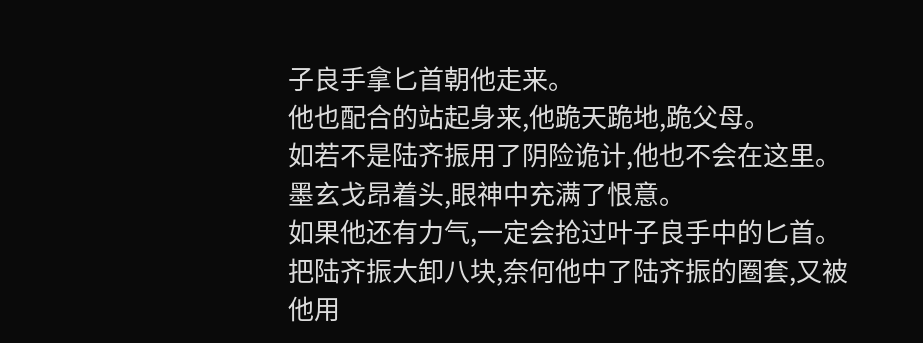子良手拿匕首朝他走来。
他也配合的站起身来,他跪天跪地,跪父母。
如若不是陆齐振用了阴险诡计,他也不会在这里。
墨玄戈昂着头,眼神中充满了恨意。
如果他还有力气,一定会抢过叶子良手中的匕首。
把陆齐振大卸八块,奈何他中了陆齐振的圈套,又被他用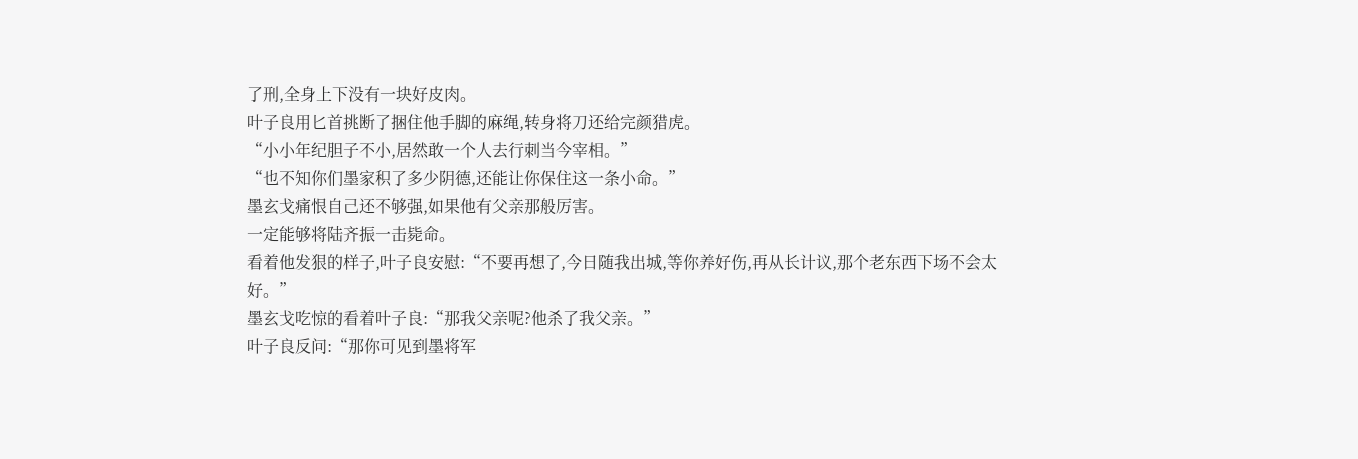了刑,全身上下没有一块好皮肉。
叶子良用匕首挑断了捆住他手脚的麻绳,转身将刀还给完颜猎虎。
“小小年纪胆子不小,居然敢一个人去行刺当今宰相。”
“也不知你们墨家积了多少阴德,还能让你保住这一条小命。”
墨玄戈痛恨自己还不够强,如果他有父亲那般厉害。
一定能够将陆齐振一击毙命。
看着他发狠的样子,叶子良安慰:“不要再想了,今日随我出城,等你养好伤,再从长计议,那个老东西下场不会太好。”
墨玄戈吃惊的看着叶子良:“那我父亲呢?他杀了我父亲。”
叶子良反问:“那你可见到墨将军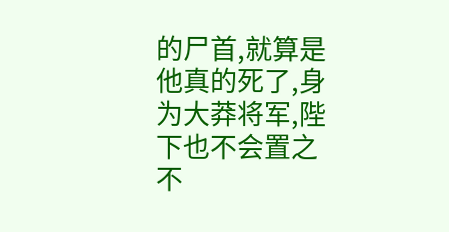的尸首,就算是他真的死了,身为大莽将军,陛下也不会置之不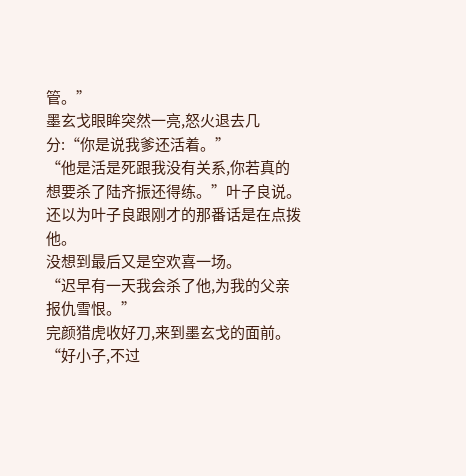管。”
墨玄戈眼眸突然一亮,怒火退去几分:“你是说我爹还活着。”
“他是活是死跟我没有关系,你若真的想要杀了陆齐振还得练。”叶子良说。
还以为叶子良跟刚才的那番话是在点拨他。
没想到最后又是空欢喜一场。
“迟早有一天我会杀了他,为我的父亲报仇雪恨。”
完颜猎虎收好刀,来到墨玄戈的面前。
“好小子,不过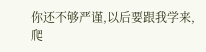你还不够严谨,以后要跟我学来,爬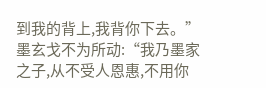到我的背上,我背你下去。”
墨玄戈不为所动:“我乃墨家之子,从不受人恩惠,不用你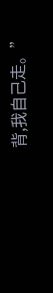背,我自己走。”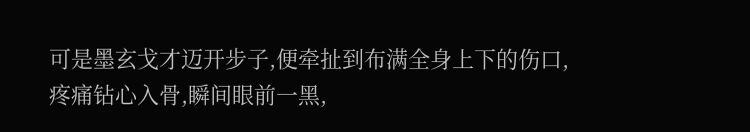可是墨玄戈才迈开步子,便牵扯到布满全身上下的伤口,疼痛钻心入骨,瞬间眼前一黑,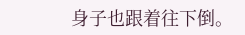身子也跟着往下倒。